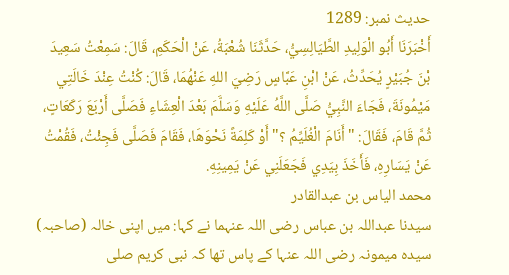حدیث نمبر: 1289
أَخْبَرَنَا أَبُو الْوَلِيدِ الطَّيَالِسِيُّ، حَدَّثَنَا شُعْبَةُ، عَنْ الْحَكَمِ، قَالَ: سَمِعْتُ سَعِيدَ بْنَ جُبَيْرٍ يُحَدِّثُ، عَنْ ابْنِ عَبَّاسٍ رَضِيَ اللهِ عَنْهُمَا، قَالَ: كُنْتُ عِنْدَ خَالَتِي مَيْمُونَةَ، فَجَاءَ النَّبِيُّ صَلَّى اللَّهُ عَلَيْهِ وَسَلَّمَ بَعْدَ الْعِشَاءِ فَصَلَّى أَرْبَعَ رَكَعَاتٍ، ثُمَّ قَامَ، فَقَالَ: "أَنَامَ الْغُلَيِّمُ ؟"أَوْ كَلِمَةً نَحْوَهَا، فَقَامَ فَصَلَّى فَجِئْتُ، فَقُمْتُ عَنْ يَسَارِهِ، فَأَخَذَ بِيَدِي فَجَعَلَنِي عَنْ يَمِينِهِ.
محمد الیاس بن عبدالقادر
سیدنا عبداللہ بن عباس رضی اللہ عنہما نے کہا: میں اپنی خالہ (صاحبہ) سیدہ میمونہ رضی اللہ عنہا کے پاس تھا کہ نبی کریم صلی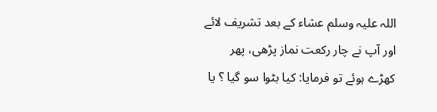اللہ علیہ وسلم عشاء کے بعد تشریف لائے اور آپ نے چار رکعت نماز پڑھی، پھر کھڑے ہوئے تو فرمایا: کیا بٹوا سو گیا ؟ یا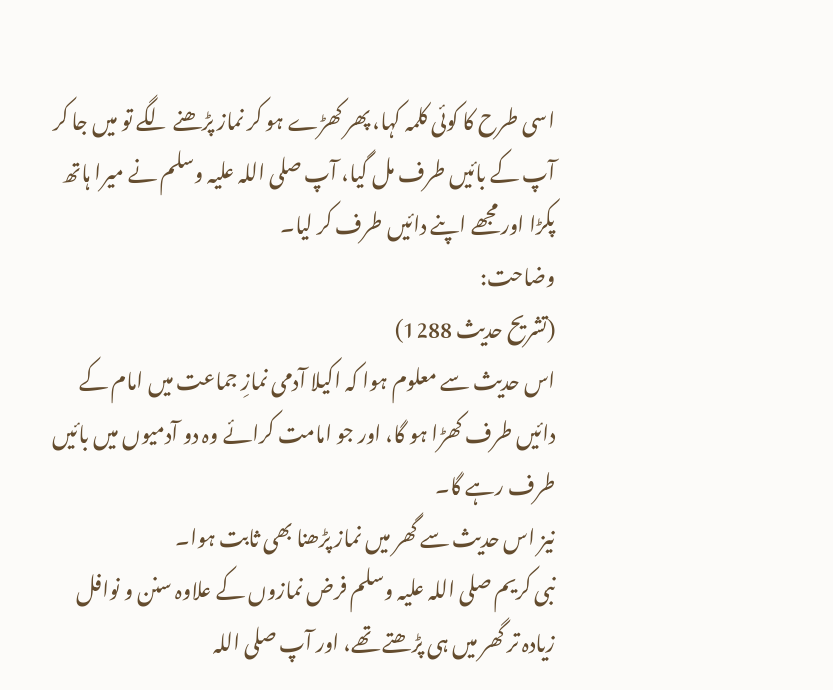اسی طرح کا کوئی کلمہ کہا، پھر کھڑے ہو کر نماز پڑھنے لگے تو میں جا کر آپ کے بائیں طرف مل گیا، آپ صلی اللہ علیہ وسلم نے میرا ہاتھ پکڑا اور مجھے اپنے دائیں طرف کر لیا۔
وضاحت:
(تشریح حدیث 1288)
اس حدیث سے معلوم ہوا کہ اکیلا آدمی نمازِ جماعت میں امام کے دائیں طرف کھڑا ہو گا، اور جو امامت کرائے وہ دو آدمیوں میں بائیں طرف رہے گا۔
نیز اس حدیث سے گھر میں نماز پڑھنا بھی ثابت ہوا۔
نبی کریم صلی اللہ علیہ وسلم فرض نمازوں کے علاوہ سنن و نوافل زیادہ تر گھر میں ہی پڑھتے تھے، اور آپ صلی اللہ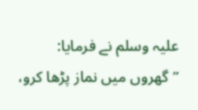علیہ وسلم نے فرمایا: ”گھروں میں نماز پڑھا کرو،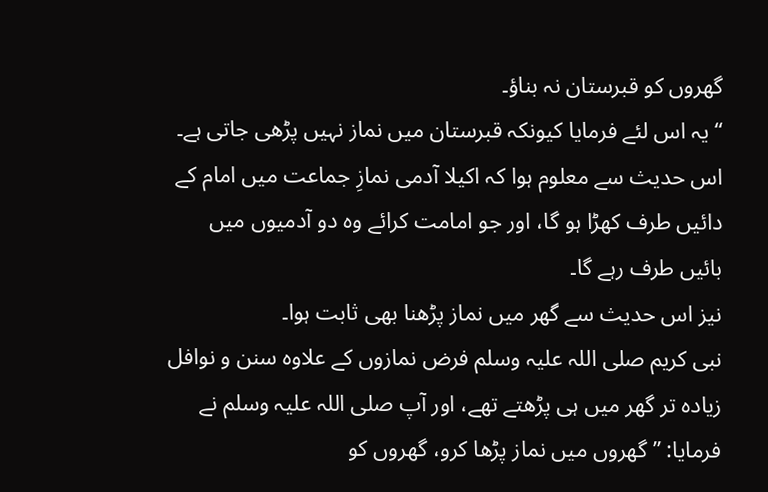گھروں کو قبرستان نہ بناؤ۔
“ یہ اس لئے فرمایا کیونکہ قبرستان میں نماز نہیں پڑھی جاتی ہے۔
اس حدیث سے معلوم ہوا کہ اکیلا آدمی نمازِ جماعت میں امام کے دائیں طرف کھڑا ہو گا، اور جو امامت کرائے وہ دو آدمیوں میں بائیں طرف رہے گا۔
نیز اس حدیث سے گھر میں نماز پڑھنا بھی ثابت ہوا۔
نبی کریم صلی اللہ علیہ وسلم فرض نمازوں کے علاوہ سنن و نوافل زیادہ تر گھر میں ہی پڑھتے تھے، اور آپ صلی اللہ علیہ وسلم نے فرمایا: ”گھروں میں نماز پڑھا کرو، گھروں کو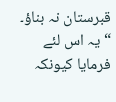قبرستان نہ بناؤ۔
“ یہ اس لئے فرمایا کیونکہ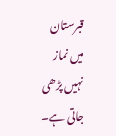قبرستان میں نماز نہیں پڑھی جاتی ہے۔